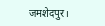जमशेदपुर।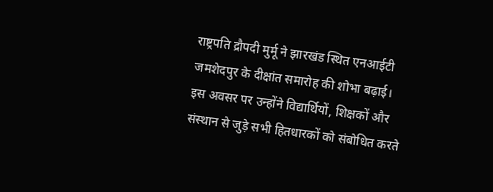राष्ट्रपति द्रौपदी मुर्मू ने झारखंड स्थित एनआईटी जमशेदपुर के दीक्षांत समारोह की शोभा बढ़ाई। इस अवसर पर उन्होंने विद्यार्थियों, शिक्षकों और संस्थान से जुड़े सभी हितधारकों को संबोधित करते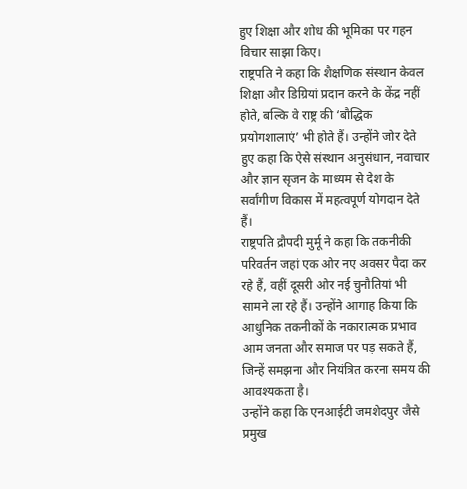हुए शिक्षा और शोध की भूमिका पर गहन विचार साझा किए।
राष्ट्रपति ने कहा कि शैक्षणिक संस्थान केवल शिक्षा और डिग्रियां प्रदान करने के केंद्र नहीं होते, बल्कि वे राष्ट्र की ‘बौद्धिक प्रयोगशालाएं’ भी होते हैं। उन्होंने जोर देते हुए कहा कि ऐसे संस्थान अनुसंधान, नवाचार और ज्ञान सृजन के माध्यम से देश के सर्वांगीण विकास में महत्वपूर्ण योगदान देते हैं।
राष्ट्रपति द्रौपदी मुर्मू ने कहा कि तकनीकी परिवर्तन जहां एक ओर नए अवसर पैदा कर रहे हैं, वहीं दूसरी ओर नई चुनौतियां भी सामने ला रहे हैं। उन्होंने आगाह किया कि आधुनिक तकनीकों के नकारात्मक प्रभाव आम जनता और समाज पर पड़ सकते हैं, जिन्हें समझना और नियंत्रित करना समय की आवश्यकता है।
उन्होंने कहा कि एनआईटी जमशेदपुर जैसे प्रमुख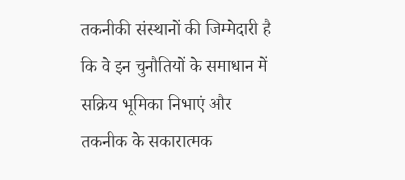तकनीकी संस्थानों की जिम्मेदारी है कि वे इन चुनौतियों के समाधान में सक्रिय भूमिका निभाएं और तकनीक के सकारात्मक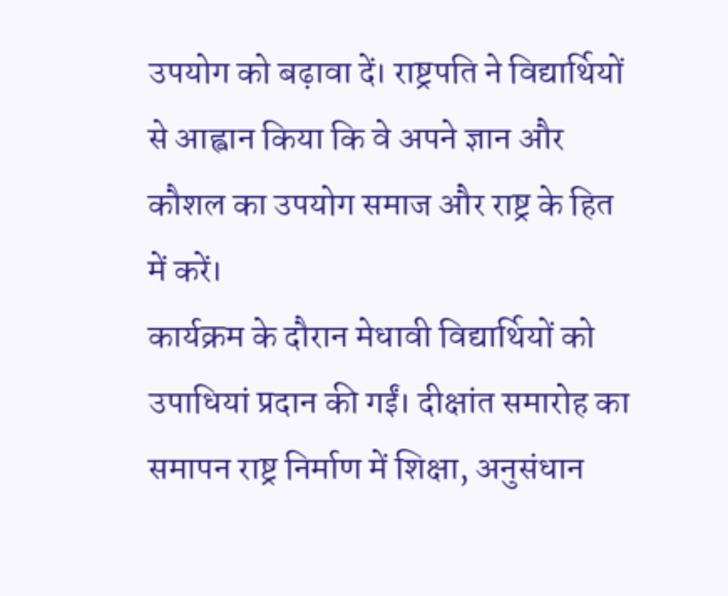उपयोग को बढ़ावा दें। राष्ट्रपति ने विद्यार्थियों से आह्वान किया कि वे अपने ज्ञान और कौशल का उपयोग समाज और राष्ट्र के हित में करें।
कार्यक्रम के दौरान मेधावी विद्यार्थियों को उपाधियां प्रदान की गईं। दीक्षांत समारोह का समापन राष्ट्र निर्माण में शिक्षा, अनुसंधान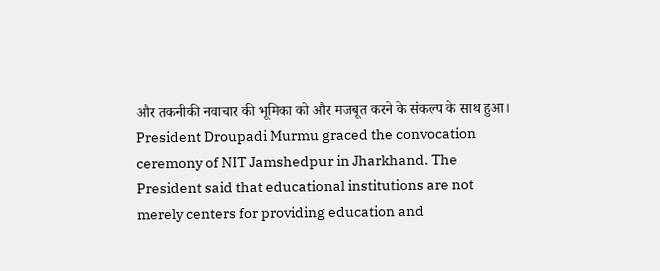और तकनीकी नवाचार की भूमिका को और मजबूत करने के संकल्प के साथ हुआ।
President Droupadi Murmu graced the convocation ceremony of NIT Jamshedpur in Jharkhand. The President said that educational institutions are not merely centers for providing education and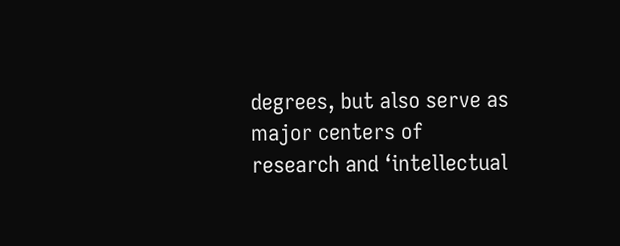degrees, but also serve as major centers of research and ‘intellectual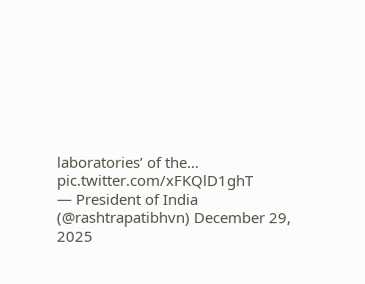laboratories’ of the… pic.twitter.com/xFKQlD1ghT
— President of India (@rashtrapatibhvn) December 29, 2025